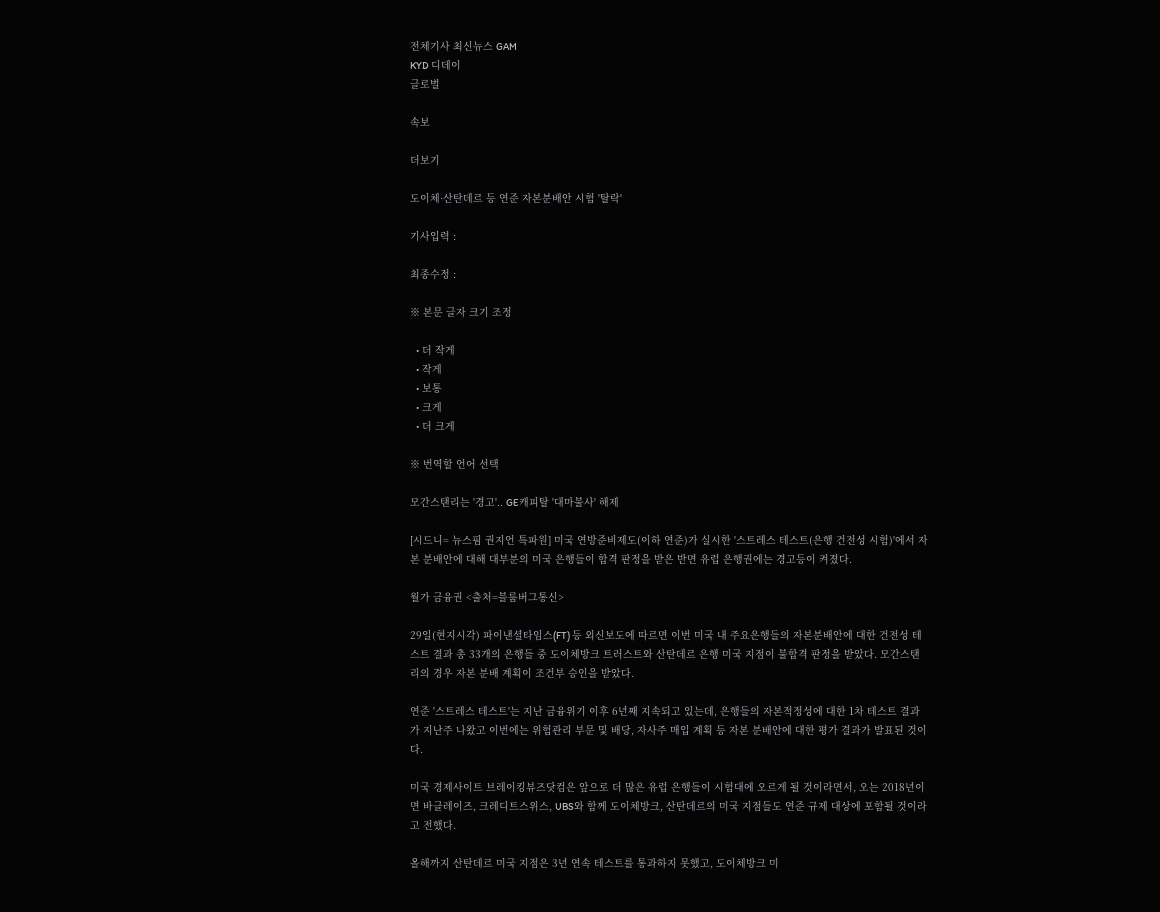전체기사 최신뉴스 GAM
KYD 디데이
글로벌

속보

더보기

도이체·산탄데르 등 연준 자본분배안 시험 '탈락'

기사입력 :

최종수정 :

※ 본문 글자 크기 조정

  • 더 작게
  • 작게
  • 보통
  • 크게
  • 더 크게

※ 번역할 언어 선택

모간스탠리는 '경고'.. GE캐피탈 '대마불사' 해제

[시드니= 뉴스핌 권지언 특파원] 미국 연방준비제도(이하 연준)가 실시한 '스트레스 테스트(은행 건전성 시험)'에서 자본 분배안에 대해 대부분의 미국 은행들이 합격 판정을 받은 반면 유럽 은행권에는 경고등이 켜졌다.

월가 금융권 <출처=블룸버그통신>

29일(현지시각) 파이낸셜타임스(FT) 등 외신보도에 따르면 이번 미국 내 주요은행들의 자본분배안에 대한 건전성 테스트 결과 총 33개의 은행들 중 도이체방크 트러스트와 산탄데르 은행 미국 지점이 불합격 판정을 받았다. 모간스탠리의 경우 자본 분배 계획이 조건부 승인을 받았다.

연준 '스트레스 테스트'는 지난 금융위기 이후 6년째 지속되고 있는데, 은행들의 자본적정성에 대한 1차 테스트 결과가 지난주 나왔고 이번에는 위험관리 부문 및 배당, 자사주 매입 계획 등 자본 분배안에 대한 평가 결과가 발표된 것이다.

미국 경제사이트 브레이킹뷰즈닷컴은 앞으로 더 많은 유럽 은행들이 시험대에 오르게 될 것이라면서, 오는 2018년이면 바클레이즈, 크레디트스위스, UBS와 함께 도이체방크, 산탄데르의 미국 지점들도 연준 규제 대상에 포함될 것이라고 전했다.

올해까지 산탄데르 미국 지점은 3년 연속 테스트를 통과하지 못했고, 도이체방크 미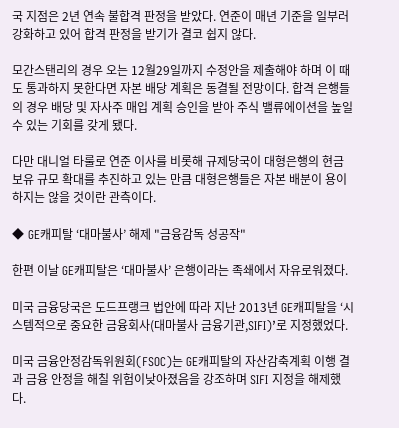국 지점은 2년 연속 불합격 판정을 받았다. 연준이 매년 기준을 일부러 강화하고 있어 합격 판정을 받기가 결코 쉽지 않다.

모간스탠리의 경우 오는 12월29일까지 수정안을 제출해야 하며 이 때도 통과하지 못한다면 자본 배당 계획은 동결될 전망이다. 합격 은행들의 경우 배당 및 자사주 매입 계획 승인을 받아 주식 밸류에이션을 높일 수 있는 기회를 갖게 됐다.

다만 대니얼 타룰로 연준 이사를 비롯해 규제당국이 대형은행의 현금 보유 규모 확대를 추진하고 있는 만큼 대형은행들은 자본 배분이 용이하지는 않을 것이란 관측이다.

◆ GE캐피탈 ‘대마불사’ 해제 "금융감독 성공작"

한편 이날 GE캐피탈은 ‘대마불사’ 은행이라는 족쇄에서 자유로워졌다.

미국 금융당국은 도드프랭크 법안에 따라 지난 2013년 GE캐피탈을 ‘시스템적으로 중요한 금융회사(대마불사 금융기관,SIFI)’로 지정했었다.

미국 금융안정감독위원회(FSOC)는 GE캐피탈의 자산감축계획 이행 결과 금융 안정을 해칠 위험이낮아졌음을 강조하며 SIFI 지정을 해제했다.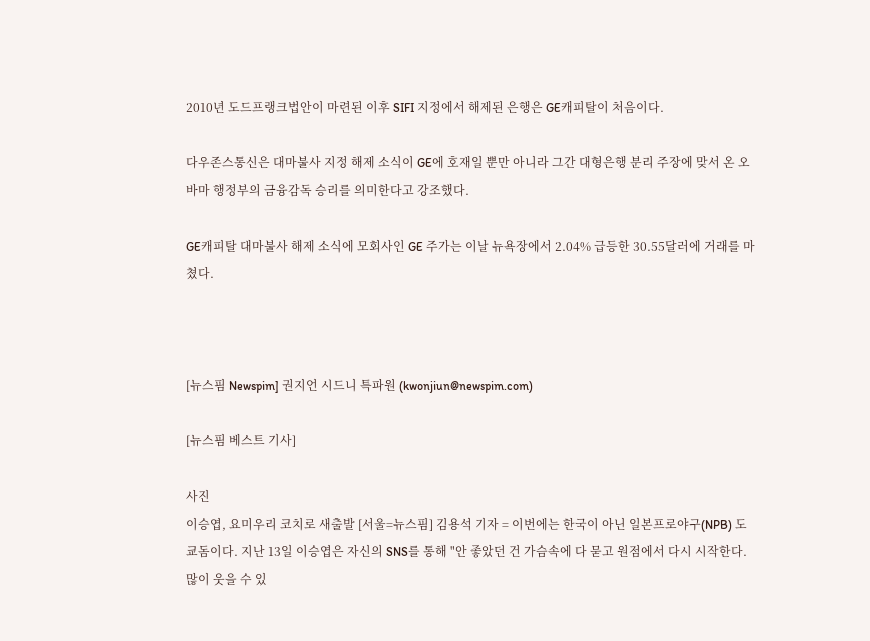2010년 도드프랭크법안이 마련된 이후 SIFI 지정에서 해제된 은행은 GE캐피탈이 처음이다.

다우존스통신은 대마불사 지정 해제 소식이 GE에 호재일 뿐만 아니라 그간 대형은행 분리 주장에 맞서 온 오바마 행정부의 금융감독 승리를 의미한다고 강조했다.

GE캐피탈 대마불사 해제 소식에 모회사인 GE 주가는 이날 뉴욕장에서 2.04% 급등한 30.55달러에 거래를 마쳤다.



[뉴스핌 Newspim] 권지언 시드니 특파원 (kwonjiun@newspim.com)

[뉴스핌 베스트 기사]

사진
이승엽, 요미우리 코치로 새출발 [서울=뉴스핌] 김용석 기자 = 이번에는 한국이 아닌 일본프로야구(NPB) 도쿄돔이다. 지난 13일 이승엽은 자신의 SNS를 통해 "안 좋았던 건 가슴속에 다 묻고 원점에서 다시 시작한다. 많이 웃을 수 있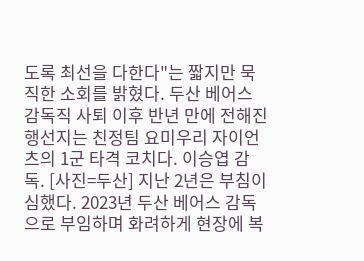도록 최선을 다한다"는 짧지만 묵직한 소회를 밝혔다. 두산 베어스 감독직 사퇴 이후 반년 만에 전해진 행선지는 친정팀 요미우리 자이언츠의 1군 타격 코치다. 이승엽 감독. [사진=두산] 지난 2년은 부침이 심했다. 2023년 두산 베어스 감독으로 부임하며 화려하게 현장에 복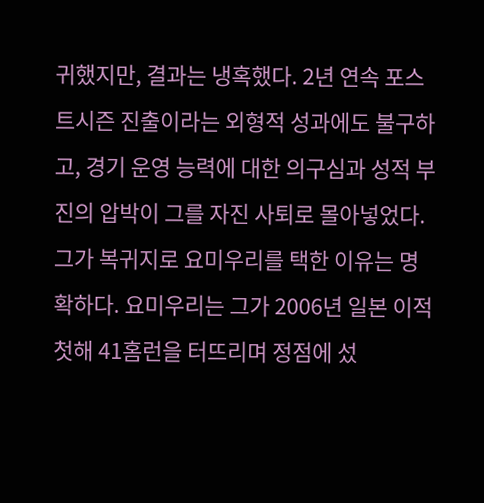귀했지만, 결과는 냉혹했다. 2년 연속 포스트시즌 진출이라는 외형적 성과에도 불구하고, 경기 운영 능력에 대한 의구심과 성적 부진의 압박이 그를 자진 사퇴로 몰아넣었다. 그가 복귀지로 요미우리를 택한 이유는 명확하다. 요미우리는 그가 2006년 일본 이적 첫해 41홈런을 터뜨리며 정점에 섰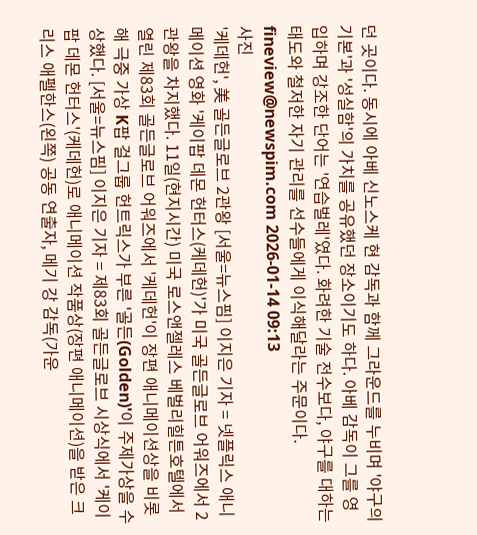던 곳이다. 동시에 아베 신노스케 현 감독과 함께 그라운드를 누비며 '야구의 기본'과 '성실함'의 가치를 공유했던 장소이기도 하다. 아베 감독이 그를 영입하며 강조한 단어는 '연습벌레'였다. 화려한 기술 전수보다, 야구를 대하는 태도와 철저한 자기 관리를 선수들에게 이식해달라는 주문이다.   fineview@newspim.com 2026-01-14 09:13
사진
'케데헌', 美 골든글로브 2관왕 [서울=뉴스핌] 이지은 기자 = 넷플릭스 애니메이션 영화 '케이팝 데몬 헌터스(케데헌)'가 미국 골든글로브 어워즈에서 2관왕을 차지했다. 11일(현지시간) 미국 로스앤젤레스 베벌리힐튼호텔에서 열린 제83회 골든글로브 어워즈에서 '케데헌'이 장편 애니메이션상을 비롯해 극중 가상 K팝 걸그룹 헌트릭스가 부른 '골든(Golden)'이 주제가상을 수상했다. [서울=뉴스핌] 이지은 기자 = 제83회 골든글로브 시상식에서 '케이팝 데몬 헌터스'(케데헌)로 애니메이션 작품상(장편 애니메이션)을 받은 크리스 애펠한스(왼쪽) 공동 연출자, 메기 강 감독(가운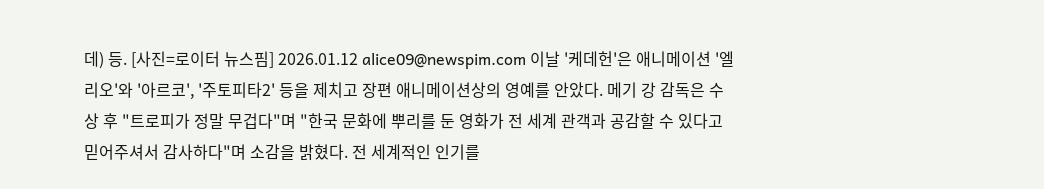데) 등. [사진=로이터 뉴스핌] 2026.01.12 alice09@newspim.com 이날 '케데헌'은 애니메이션 '엘리오'와 '아르코', '주토피타2' 등을 제치고 장편 애니메이션상의 영예를 안았다. 메기 강 감독은 수상 후 "트로피가 정말 무겁다"며 "한국 문화에 뿌리를 둔 영화가 전 세계 관객과 공감할 수 있다고 믿어주셔서 감사하다"며 소감을 밝혔다. 전 세계적인 인기를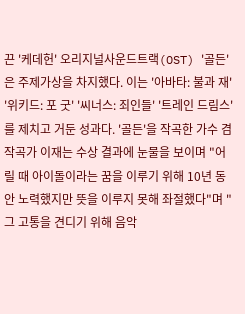끈 '케데헌' 오리지널사운드트랙(OST) '골든'은 주제가상을 차지했다. 이는 '아바타: 불과 재' '위키드: 포 굿' '씨너스: 죄인들' '트레인 드림스'를 제치고 거둔 성과다. '골든'을 작곡한 가수 겸 작곡가 이재는 수상 결과에 눈물을 보이며 "어릴 때 아이돌이라는 꿈을 이루기 위해 10년 동안 노력했지만 뜻을 이루지 못해 좌절했다"며 "그 고통을 견디기 위해 음악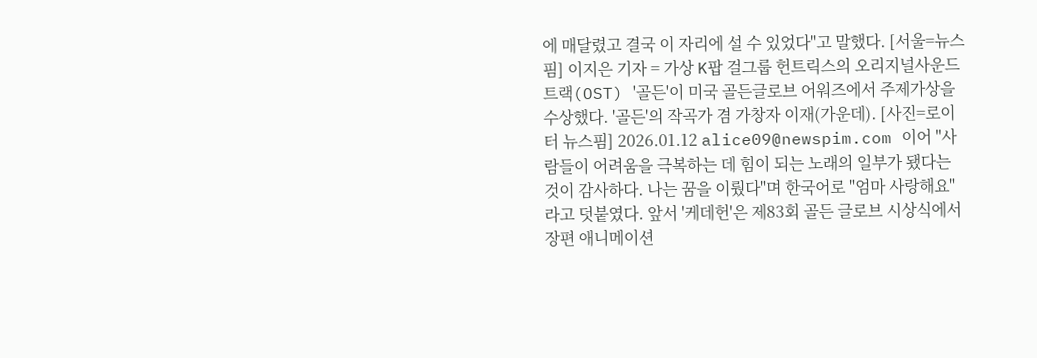에 매달렸고 결국 이 자리에 설 수 있었다"고 말했다. [서울=뉴스핌] 이지은 기자 = 가상 K팝 걸그룹 헌트릭스의 오리지널사운드트랙(OST) '골든'이 미국 골든글로브 어워즈에서 주제가상을 수상했다. '골든'의 작곡가 겸 가창자 이재(가운데). [사진=로이터 뉴스핌] 2026.01.12 alice09@newspim.com 이어 "사람들이 어려움을 극복하는 데 힘이 되는 노래의 일부가 됐다는 것이 감사하다. 나는 꿈을 이뤘다"며 한국어로 "엄마 사랑해요"라고 덧붙였다. 앞서 '케데헌'은 제83회 골든 글로브 시상식에서 장편 애니메이션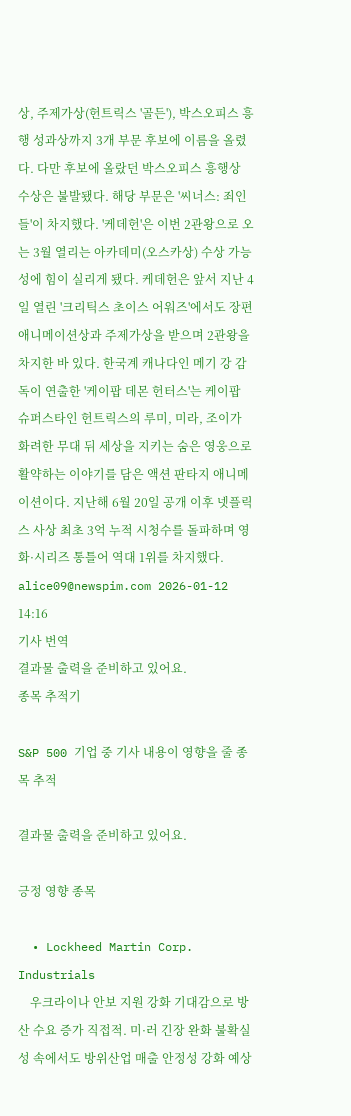상, 주제가상(헌트릭스 '골든'), 박스오피스 흥행 성과상까지 3개 부문 후보에 이름을 올렸다. 다만 후보에 올랐던 박스오피스 흥행상 수상은 불발됐다. 해당 부문은 '씨너스: 죄인들'이 차지했다. '케데헌'은 이번 2관왕으로 오는 3월 열리는 아카데미(오스카상) 수상 가능성에 힘이 실리게 됐다. 케데헌은 앞서 지난 4일 열린 '크리틱스 초이스 어워즈'에서도 장편 애니메이션상과 주제가상을 받으며 2관왕을 차지한 바 있다. 한국계 캐나다인 메기 강 감독이 연출한 '케이팝 데몬 헌터스'는 케이팝 슈퍼스타인 헌트릭스의 루미, 미라, 조이가 화려한 무대 뒤 세상을 지키는 숨은 영웅으로 활약하는 이야기를 담은 액션 판타지 애니메이션이다. 지난해 6월 20일 공개 이후 넷플릭스 사상 최초 3억 누적 시청수를 돌파하며 영화·시리즈 통틀어 역대 1위를 차지했다. alice09@newspim.com 2026-01-12 14:16
기사 번역
결과물 출력을 준비하고 있어요.
종목 추적기

S&P 500 기업 중 기사 내용이 영향을 줄 종목 추적

결과물 출력을 준비하고 있어요.

긍정 영향 종목

  • Lockheed Martin Corp. Industrials
    우크라이나 안보 지원 강화 기대감으로 방산 수요 증가 직접적. 미·러 긴장 완화 불확실성 속에서도 방위산업 매출 안정성 강화 예상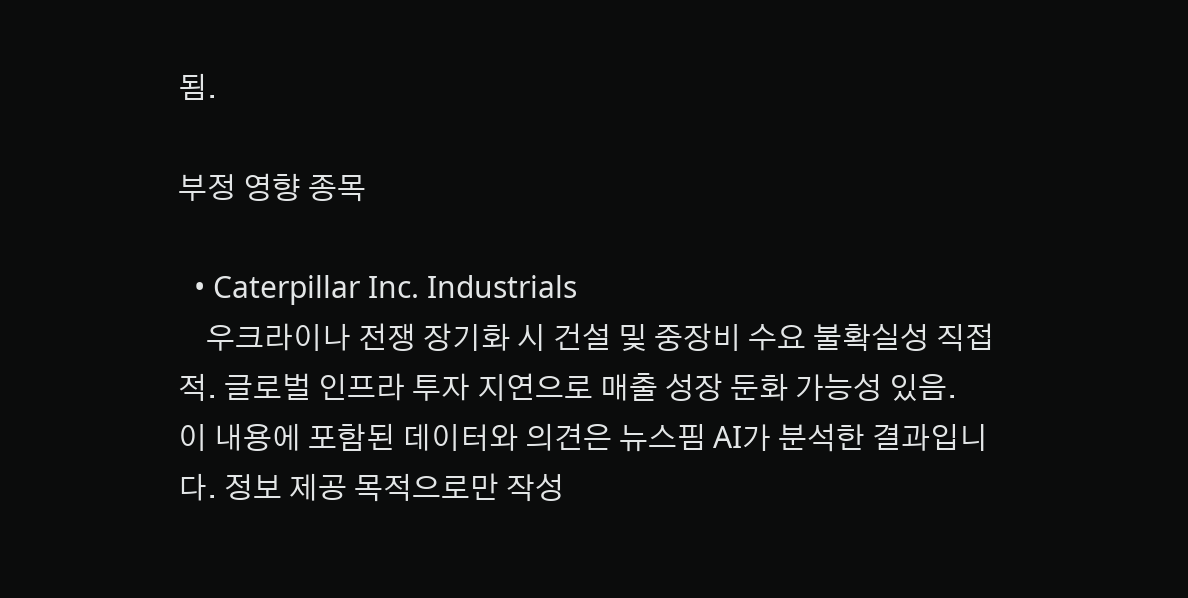됨.

부정 영향 종목

  • Caterpillar Inc. Industrials
    우크라이나 전쟁 장기화 시 건설 및 중장비 수요 불확실성 직접적. 글로벌 인프라 투자 지연으로 매출 성장 둔화 가능성 있음.
이 내용에 포함된 데이터와 의견은 뉴스핌 AI가 분석한 결과입니다. 정보 제공 목적으로만 작성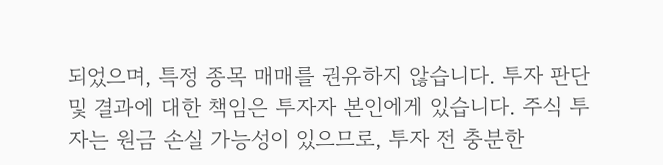되었으며, 특정 종목 매매를 권유하지 않습니다. 투자 판단 및 결과에 대한 책임은 투자자 본인에게 있습니다. 주식 투자는 원금 손실 가능성이 있으므로, 투자 전 충분한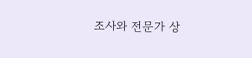조사와 전문가 상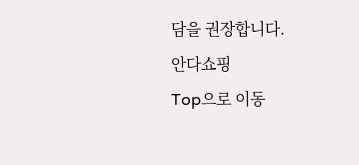담을 권장합니다.
안다쇼핑
Top으로 이동